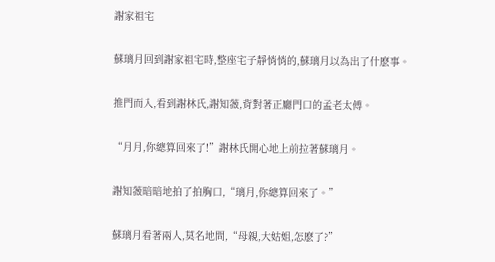謝家祖宅

蘇璃月回到謝家祖宅時,整座宅子靜悄悄的,蘇璃月以為出了什麽事。

推門而入,看到謝林氏,謝知薇,背對著正廳門口的孟老太傅。

“月月,你總算回來了!”謝林氏開心地上前拉著蘇璃月。

謝知薇暗暗地拍了拍胸口,“璃月,你總算回來了。”

蘇璃月看著兩人,莫名地問,“母親,大姑姐,怎麽了?”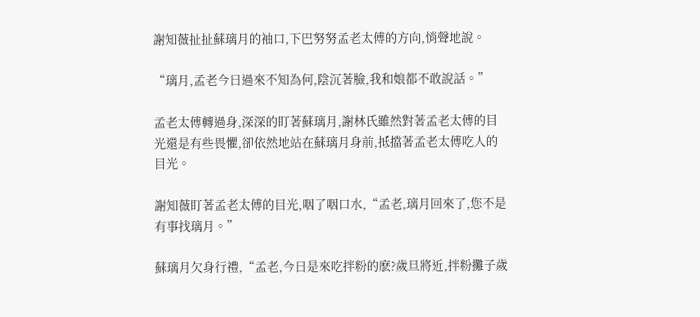謝知薇扯扯蘇璃月的袖口,下巴努努孟老太傅的方向,悄聲地說。

“璃月,孟老今日過來不知為何,陰沉著臉,我和娘都不敢說話。”

孟老太傅轉過身,深深的盯著蘇璃月,謝林氏雖然對著孟老太傅的目光還是有些畏懼,卻依然地站在蘇璃月身前,抵擋著孟老太傅吃人的目光。

謝知薇盯著孟老太傅的目光,咽了咽口水,“孟老,璃月回來了,您不是有事找璃月。”

蘇璃月欠身行禮,“孟老,今日是來吃拌粉的麽?歲旦將近,拌粉攤子歲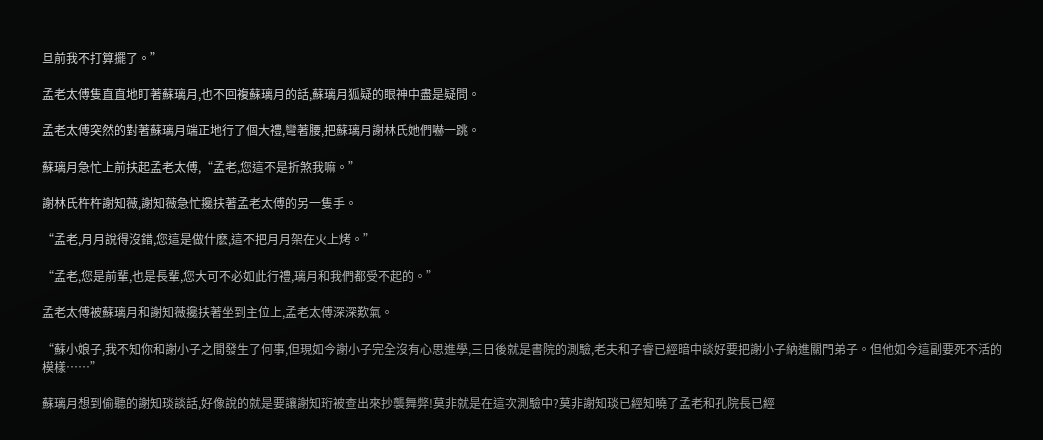旦前我不打算擺了。”

孟老太傅隻直直地盯著蘇璃月,也不回複蘇璃月的話,蘇璃月狐疑的眼神中盡是疑問。

孟老太傅突然的對著蘇璃月端正地行了個大禮,彎著腰,把蘇璃月謝林氏她們嚇一跳。

蘇璃月急忙上前扶起孟老太傅,“孟老,您這不是折煞我嘛。”

謝林氏杵杵謝知薇,謝知薇急忙攙扶著孟老太傅的另一隻手。

“孟老,月月說得沒錯,您這是做什麽,這不把月月架在火上烤。”

“孟老,您是前輩,也是長輩,您大可不必如此行禮,璃月和我們都受不起的。”

孟老太傅被蘇璃月和謝知薇攙扶著坐到主位上,孟老太傅深深歎氣。

“蘇小娘子,我不知你和謝小子之間發生了何事,但現如今謝小子完全沒有心思進學,三日後就是書院的測驗,老夫和子睿已經暗中談好要把謝小子納進關門弟子。但他如今這副要死不活的模樣……”

蘇璃月想到偷聽的謝知琰談話,好像說的就是要讓謝知珩被查出來抄襲舞弊!莫非就是在這次測驗中?莫非謝知琰已經知曉了孟老和孔院長已經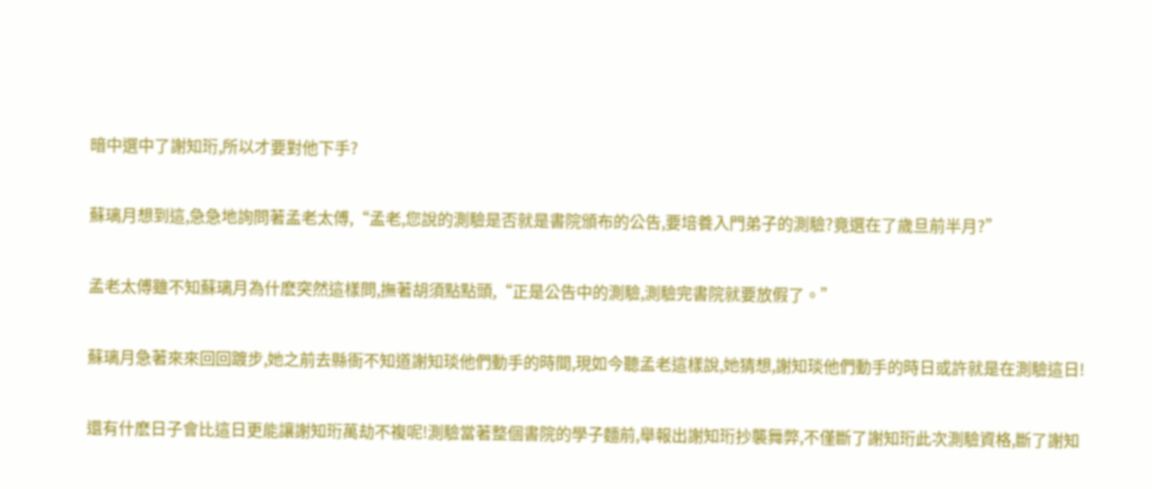暗中選中了謝知珩,所以才要對他下手?

蘇璃月想到這,急急地詢問著孟老太傅,“孟老,您說的測驗是否就是書院頒布的公告,要培養入門弟子的測驗?竟選在了歲旦前半月?”

孟老太傅雖不知蘇璃月為什麽突然這樣問,撫著胡須點點頭,“正是公告中的測驗,測驗完書院就要放假了。”

蘇璃月急著來來回回踱步,她之前去縣衙不知道謝知琰他們動手的時間,現如今聽孟老這樣說,她猜想,謝知琰他們動手的時日或許就是在測驗這日!

還有什麽日子會比這日更能讓謝知珩萬劫不複呢!測驗當著整個書院的學子麵前,舉報出謝知珩抄襲舞弊,不僅斷了謝知珩此次測驗資格,斷了謝知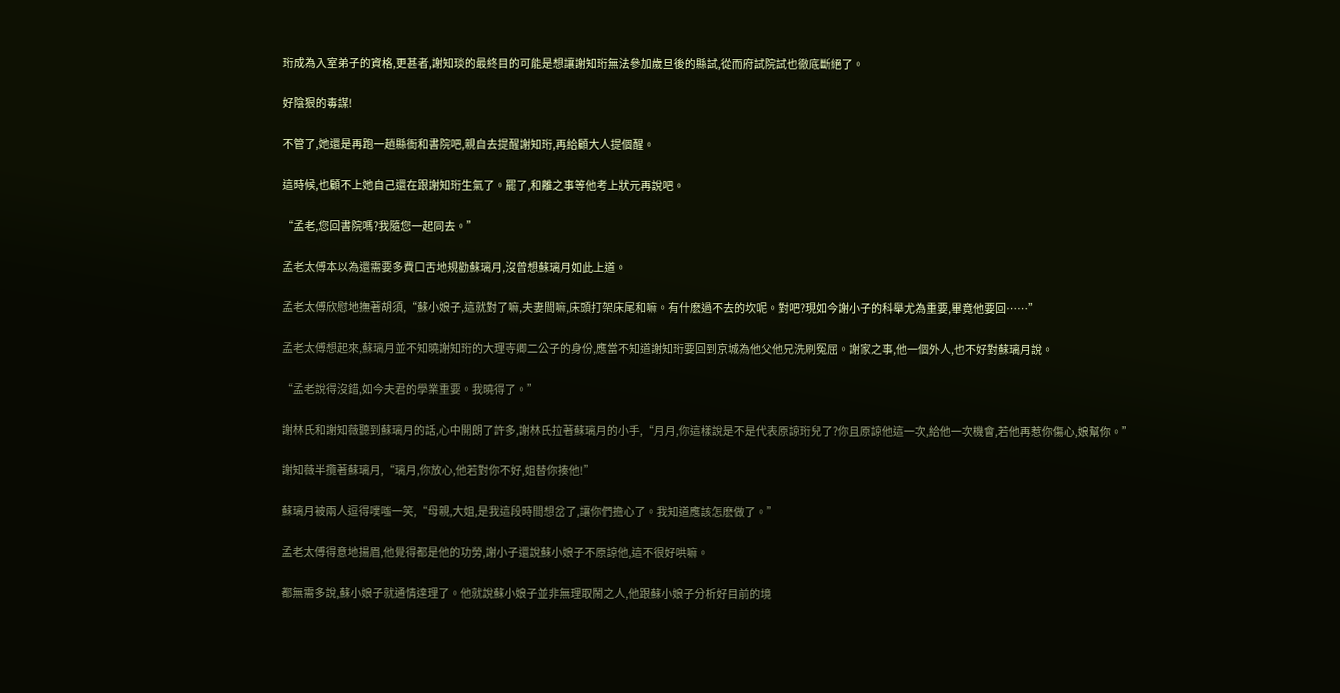珩成為入室弟子的資格,更甚者,謝知琰的最終目的可能是想讓謝知珩無法參加歲旦後的縣試,從而府試院試也徹底斷絕了。

好陰狠的毒謀!

不管了,她還是再跑一趟縣衙和書院吧,親自去提醒謝知珩,再給顧大人提個醒。

這時候,也顧不上她自己還在跟謝知珩生氣了。罷了,和離之事等他考上狀元再說吧。

“孟老,您回書院嗎?我隨您一起同去。”

孟老太傅本以為還需要多費口舌地規勸蘇璃月,沒曾想蘇璃月如此上道。

孟老太傅欣慰地撫著胡須,“蘇小娘子,這就對了嘛,夫妻間嘛,床頭打架床尾和嘛。有什麽過不去的坎呢。對吧?現如今謝小子的科舉尤為重要,畢竟他要回……”

孟老太傅想起來,蘇璃月並不知曉謝知珩的大理寺卿二公子的身份,應當不知道謝知珩要回到京城為他父他兄洗刷冤屈。謝家之事,他一個外人,也不好對蘇璃月說。

“孟老說得沒錯,如今夫君的學業重要。我曉得了。”

謝林氏和謝知薇聽到蘇璃月的話,心中開朗了許多,謝林氏拉著蘇璃月的小手,“月月,你這樣說是不是代表原諒珩兒了?你且原諒他這一次,給他一次機會,若他再惹你傷心,娘幫你。”

謝知薇半攬著蘇璃月,“璃月,你放心,他若對你不好,姐替你揍他!”

蘇璃月被兩人逗得噗嗤一笑,“母親,大姐,是我這段時間想岔了,讓你們擔心了。我知道應該怎麽做了。”

孟老太傅得意地揚眉,他覺得都是他的功勞,謝小子還說蘇小娘子不原諒他,這不很好哄嘛。

都無需多說,蘇小娘子就通情達理了。他就說蘇小娘子並非無理取鬧之人,他跟蘇小娘子分析好目前的境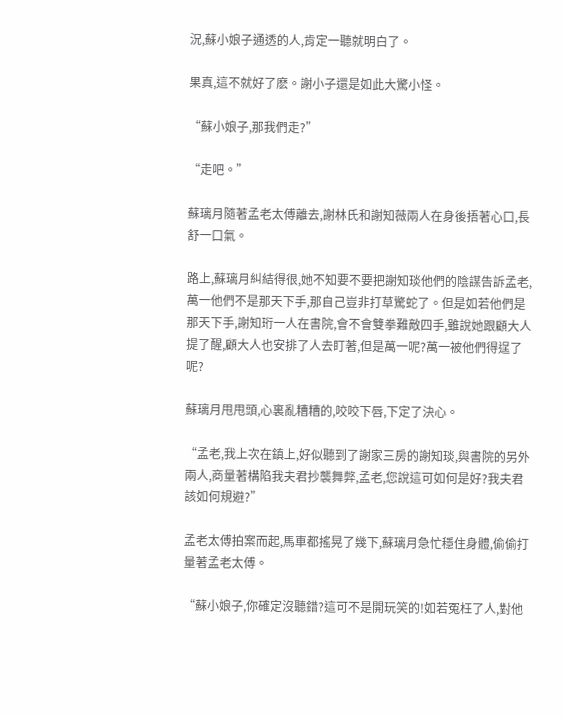況,蘇小娘子通透的人,肯定一聽就明白了。

果真,這不就好了麽。謝小子還是如此大驚小怪。

“蘇小娘子,那我們走?”

“走吧。”

蘇璃月隨著孟老太傅離去,謝林氏和謝知薇兩人在身後捂著心口,長舒一口氣。

路上,蘇璃月糾結得很,她不知要不要把謝知琰他們的陰謀告訴孟老,萬一他們不是那天下手,那自己豈非打草驚蛇了。但是如若他們是那天下手,謝知珩一人在書院,會不會雙拳難敵四手,雖說她跟顧大人提了醒,顧大人也安排了人去盯著,但是萬一呢?萬一被他們得逞了呢?

蘇璃月甩甩頭,心裏亂糟糟的,咬咬下唇,下定了決心。

“孟老,我上次在鎮上,好似聽到了謝家三房的謝知琰,與書院的另外兩人,商量著構陷我夫君抄襲舞弊,孟老,您說這可如何是好?我夫君該如何規避?”

孟老太傅拍案而起,馬車都搖晃了幾下,蘇璃月急忙穩住身體,偷偷打量著孟老太傅。

“蘇小娘子,你確定沒聽錯?這可不是開玩笑的!如若冤枉了人,對他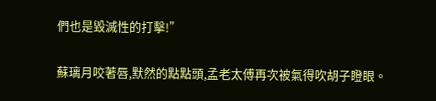們也是毀滅性的打擊!”

蘇璃月咬著唇,默然的點點頭,孟老太傅再次被氣得吹胡子瞪眼。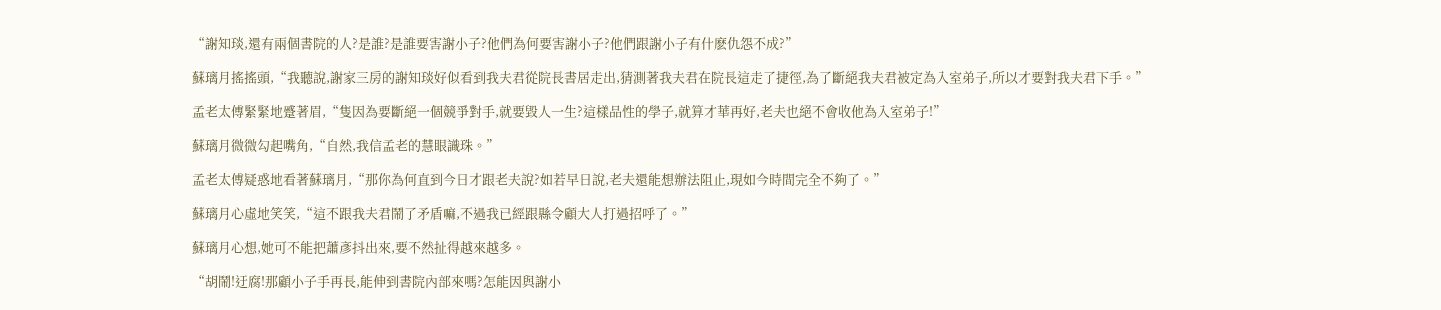“謝知琰,還有兩個書院的人?是誰?是誰要害謝小子?他們為何要害謝小子?他們跟謝小子有什麽仇怨不成?”

蘇璃月搖搖頭,“我聽說,謝家三房的謝知琰好似看到我夫君從院長書居走出,猜測著我夫君在院長這走了捷徑,為了斷絕我夫君被定為入室弟子,所以才要對我夫君下手。”

孟老太傅緊緊地蹙著眉,“隻因為要斷絕一個競爭對手,就要毀人一生?這樣品性的學子,就算才華再好,老夫也絕不會收他為入室弟子!”

蘇璃月微微勾起嘴角,“自然,我信孟老的慧眼識珠。”

孟老太傅疑惑地看著蘇璃月,“那你為何直到今日才跟老夫說?如若早日說,老夫還能想辦法阻止,現如今時間完全不夠了。”

蘇璃月心虛地笑笑,“這不跟我夫君鬧了矛盾嘛,不過我已經跟縣令顧大人打過招呼了。”

蘇璃月心想,她可不能把蕭彥抖出來,要不然扯得越來越多。

“胡鬧!迂腐!那顧小子手再長,能伸到書院內部來嗎?怎能因與謝小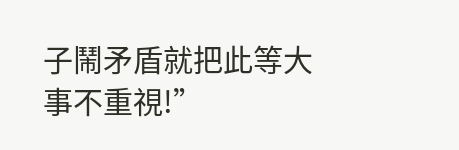子鬧矛盾就把此等大事不重視!”